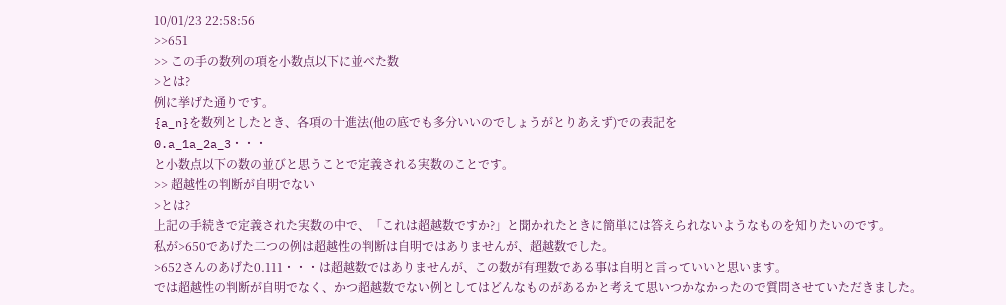10/01/23 22:58:56
>>651
>> この手の数列の項を小数点以下に並べた数
>とは?
例に挙げた通りです。
{a_n}を数列としたとき、各項の十進法(他の底でも多分いいのでしょうがとりあえず)での表記を
0.a_1a_2a_3・・・
と小数点以下の数の並びと思うことで定義される実数のことです。
>> 超越性の判断が自明でない
>とは?
上記の手続きで定義された実数の中で、「これは超越数ですか?」と聞かれたときに簡単には答えられないようなものを知りたいのです。
私が>650であげた二つの例は超越性の判断は自明ではありませんが、超越数でした。
>652さんのあげた0.111・・・は超越数ではありませんが、この数が有理数である事は自明と言っていいと思います。
では超越性の判断が自明でなく、かつ超越数でない例としてはどんなものがあるかと考えて思いつかなかったので質問させていただきました。